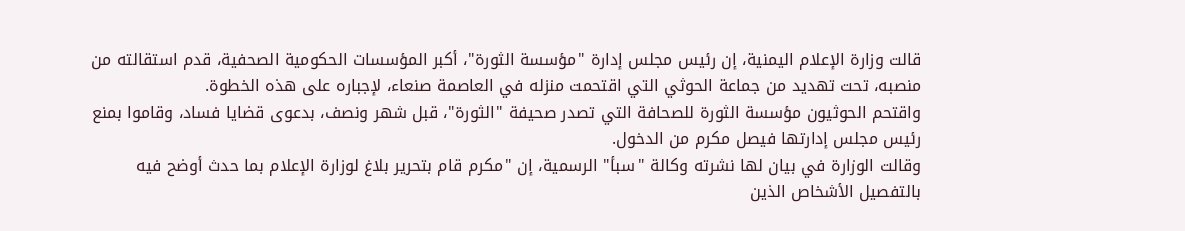قالت وزارة الإعلام اليمنية، إن رئيس مجلس إدارة "مؤسسة الثورة"، أكبر المؤسسات الحكومية الصحفية، قدم استقالته من منصبه، تحت تهديد من جماعة الحوثي التي اقتحمت منزله في العاصمة صنعاء، لإجباره على هذه الخطوة.
واقتحم الحوثيون مؤسسة الثورة للصحافة التي تصدر صحيفة "الثورة"، قبل شهر ونصف، بدعوى قضايا فساد، وقاموا بمنع رئيس مجلس إدارتها فيصل مكرم من الدخول.
وقالت الوزارة في بيان لها نشرته وكالة "سبأ" الرسمية، إن "مكرم قام بتحرير بلاغ لوزارة الإعلام بما حدث أوضح فيه بالتفصيل الأشخاص الذين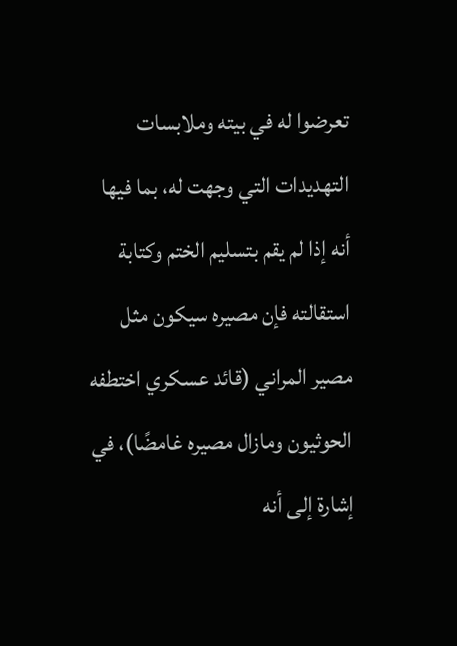تعرضوا له في بيته وملابسات التهديدات التي وجهت له، بما فيها أنه إذا لم يقم بتسليم الختم وكتابة استقالته فإن مصيره سيكون مثل مصير المراني (قائد عسكري اختطفه الحوثيون ومازال مصيره غامضًا)، في إشارة إلى أنه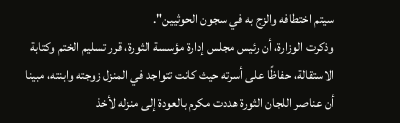سيتم اختطافه والزج به في سجون الحوثيين".
وذكرت الوزارة، أن رئيس مجلس إدارة مؤسسة الثورة، قرر تسليم الختم وكتابة الاستقالة، حفاظًا على أسرته حيث كانت تتواجد في المنزل زوجته وابنته، مبينا أن عناصر اللجان الثورة هددت مكرم بالعودة إلى منزله لأخذ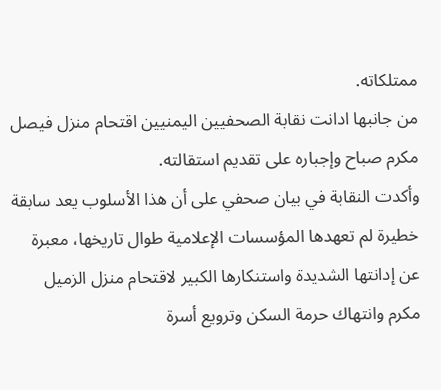ممتلكاته.
من جانبها ادانت نقابة الصحفيين اليمنيين اقتحام منزل فيصل مكرم صباح وإجباره على تقديم استقالته.
وأكدت النقابة في بيان صحفي على أن هذا الأسلوب يعد سابقة خطيرة لم تعهدها المؤسسات الإعلامية طوال تاريخها، معبرة عن إدانتها الشديدة واستنكارها الكبير لاقتحام منزل الزميل مكرم وانتهاك حرمة السكن وترويع أسرة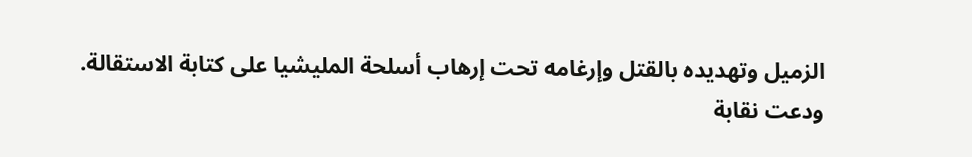الزميل وتهديده بالقتل وإرغامه تحت إرهاب أسلحة المليشيا على كتابة الاستقالة.
ودعت نقابة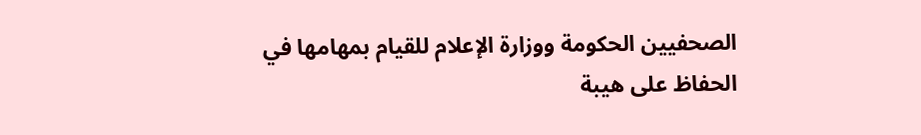الصحفيين الحكومة ووزارة الإعلام للقيام بمهامها في الحفاظ على هيبة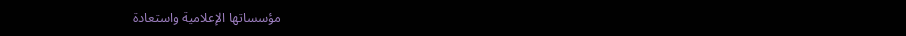مؤسساتها الإعلامية واستعادة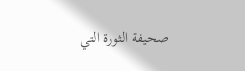صحيفة الثورة التي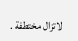لاتزال مختطفة .